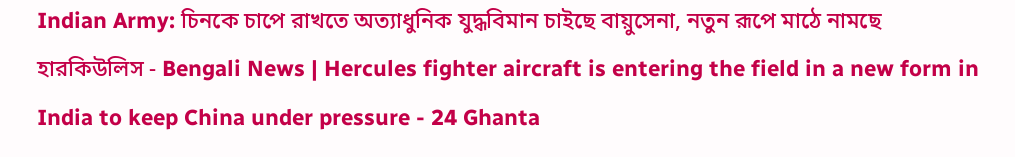Indian Army: চিনকে চাপে রাখতে অত্যাধুনিক যুদ্ধবিমান চাইছে বায়ুসেনা, নতুন রূপে মাঠে নামছে হারকিউলিস - Bengali News | Hercules fighter aircraft is entering the field in a new form in India to keep China under pressure - 24 Ghanta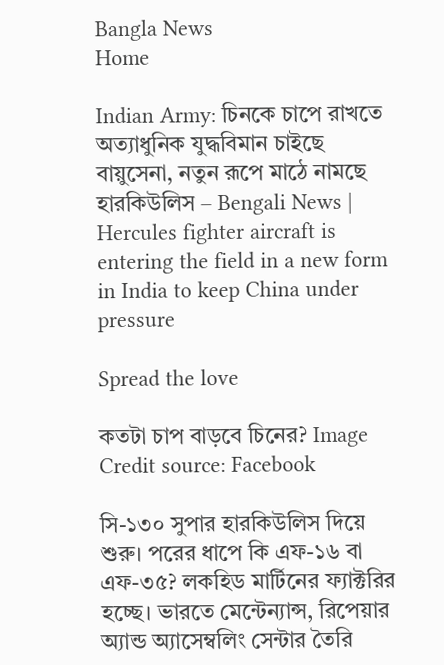Bangla News
Home

Indian Army: চিনকে চাপে রাখতে অত্যাধুনিক যুদ্ধবিমান চাইছে বায়ুসেনা, নতুন রূপে মাঠে নামছে হারকিউলিস – Bengali News | Hercules fighter aircraft is entering the field in a new form in India to keep China under pressure

Spread the love

কতটা চাপ বাড়বে চিনের? Image Credit source: Facebook

সি-১৩০ সুপার হারকিউলিস দিয়ে শুরু। পরের ধাপে কি এফ-১৬ বা এফ-৩৫? লকহিড মার্টিনের ফ্যাক্টরির হচ্ছে। ভারতে মেন্টেন্যান্স, রিপেয়ার অ্যান্ড অ্যাসেম্বলিং সেন্টার তৈরি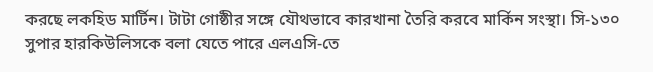করছে লকহিড মার্টিন। টাটা গোষ্ঠীর সঙ্গে যৌথভাবে কারখানা তৈরি করবে মার্কিন সংস্থা। সি-১৩০ সুপার হারকিউলিসকে বলা যেতে পারে এলএসি-তে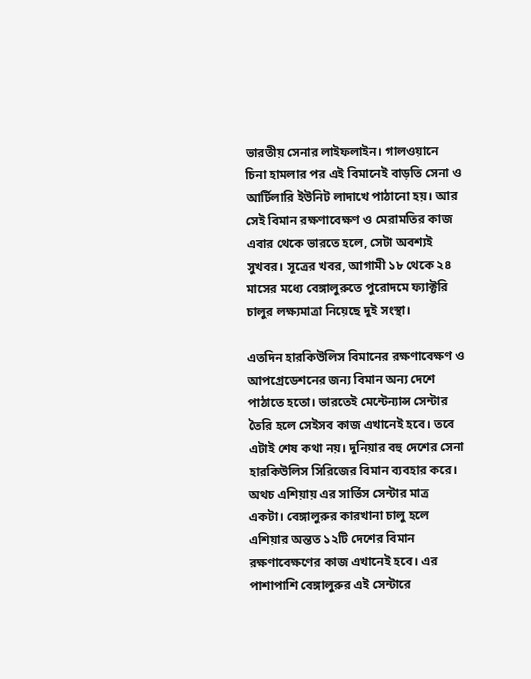ভারতীয় সেনার লাইফলাইন। গালওয়ানে চিনা হামলার পর এই বিমানেই বাড়তি সেনা ও আর্টিলারি ইউনিট লাদাখে পাঠানো হয়। আর সেই বিমান রক্ষণাবেক্ষণ ও মেরামতির কাজ এবার থেকে ভারতে হলে, সেটা অবশ্যই সুখবর। সূত্রের খবর, আগামী ১৮ থেকে ২৪ মাসের মধ্যে বেঙ্গালুরুতে পুরোদমে ফ্যাক্টরি চালুর লক্ষ্যমাত্রা নিয়েছে দুই সংস্থা।

এতদিন হারকিউলিস বিমানের রক্ষণাবেক্ষণ ও আপগ্রেডেশনের জন্য বিমান অন্য দেশে পাঠাতে হতো। ভারতেই মেন্টেন্যান্স সেন্টার তৈরি হলে সেইসব কাজ এখানেই হবে। তবে এটাই শেষ কথা নয়। দুনিয়ার বহু দেশের সেনা হারকিউলিস সিরিজের বিমান ব্যবহার করে। অথচ এশিয়ায় এর সার্ভিস সেন্টার মাত্র একটা। বেঙ্গালুরুর কারখানা চালু হলে এশিয়ার অন্তত ‍১২টি দেশের বিমান রক্ষণাবেক্ষণের কাজ এখানেই হবে। এর পাশাপাশি বেঙ্গালুরুর এই সেন্টারে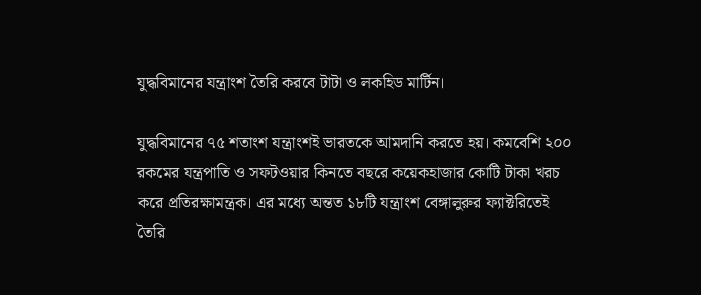যুদ্ধবিমানের যন্ত্রাংশ তৈরি করবে টাটা ও লকহিড মার্টিন।

যুদ্ধবিমানের ৭৫ শতাংশ যন্ত্রাংশই ভারতকে আমদানি করতে হয়। কমবেশি ২০০ রকমের যন্ত্রপাতি ও সফটওয়ার কিনতে বছরে কয়েকহাজার কোটি টাকা খরচ করে প্রতিরক্ষামন্ত্রক। এর মধ্যে অন্তত ১৮টি যন্ত্রাংশ বেঙ্গালুরুর ফ্যাক্টরিতেই তৈরি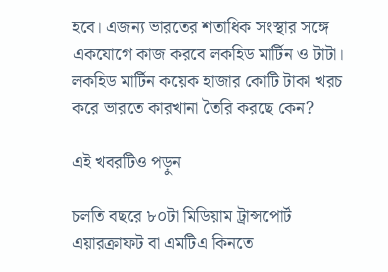হবে। এজন্য ভারতের শতাধিক সংস্থার সঙ্গে একযোগে কাজ করবে লকহিড মার্টিন ও টাটা। লকহিড মার্টিন কয়েক হাজার কোটি টাকা খরচ করে ভারতে কারখানা তৈরি করছে কেন?

এই খবরটিও পড়ুন

চলতি বছরে ৮০টা মিডিয়াম ট্রান্সপোর্ট এয়ারক্রাফট বা এমটিএ কিনতে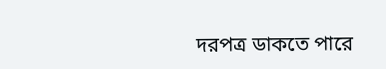দরপত্র ডাকতে পারে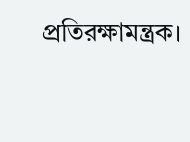প্রতিরক্ষামন্ত্রক।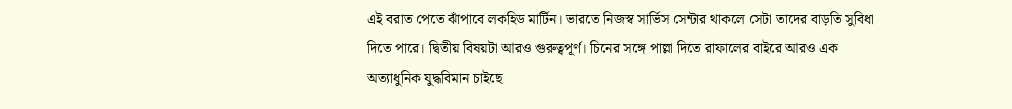এই বরাত পেতে ঝাঁপাবে লকহিড মার্টিন। ভারতে নিজস্ব সার্ভিস সেন্টার থাকলে সেটা তাদের বাড়তি সুবিধা দিতে পারে। দ্বিতীয় বিষয়টা আরও গুরুত্বপূর্ণ। চিনের সঙ্গে পাল্লা দিতে রাফালের বাইরে আরও এক অত্যাধুনিক যুদ্ধবিমান চাইছে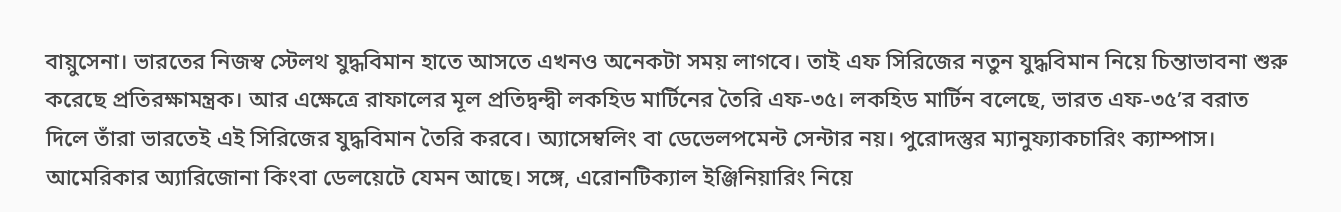বায়ুসেনা। ভারতের নিজস্ব স্টেলথ যুদ্ধবিমান হাতে আসতে এখনও অনেকটা সময় লাগবে। তাই এফ সিরিজের নতুন যুদ্ধবিমান নিয়ে চিন্তাভাবনা শুরু করেছে প্রতিরক্ষামন্ত্রক। আর এক্ষেত্রে রাফালের মূল প্রতিদ্বন্দ্বী লকহিড মার্টিনের তৈরি এফ-৩৫। লকহিড মার্টিন বলেছে, ভারত এফ-৩৫’র বরাত দিলে তাঁরা ভারতেই এই সিরিজের যুদ্ধবিমান তৈরি করবে। অ্যাসেম্বলিং বা ডেভেলপমেন্ট সেন্টার নয়। পুরোদস্তুর ম্যানুফ্যাকচারিং ক্যাম্পাস। আমেরিকার অ্যারিজোনা কিংবা ডেলয়েটে যেমন আছে। সঙ্গে, এরোনটিক্যাল ইঞ্জিনিয়ারিং নিয়ে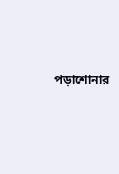পড়াশোনার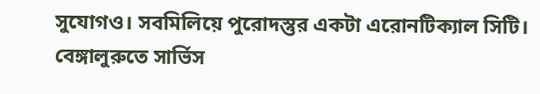সুযোগও। সবমিলিয়ে পুরোদস্তুর একটা এরোনটিক্যাল সিটি। বেঙ্গালুরুতে সার্ভিস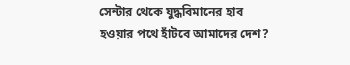সেন্টার থেকে যুদ্ধবিমানের হাব হওয়ার পথে হাঁটবে আমাদের দেশ?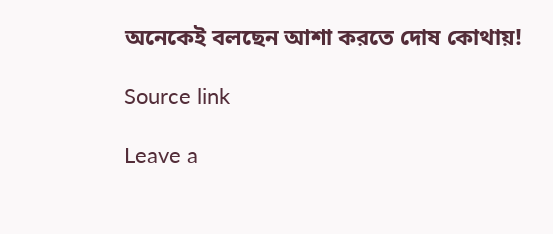অনেকেই বলছেন আশা করতে দোষ কোথায়!

Source link

Leave a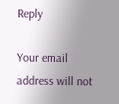Reply

Your email address will not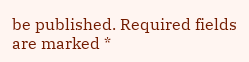be published. Required fields are marked *